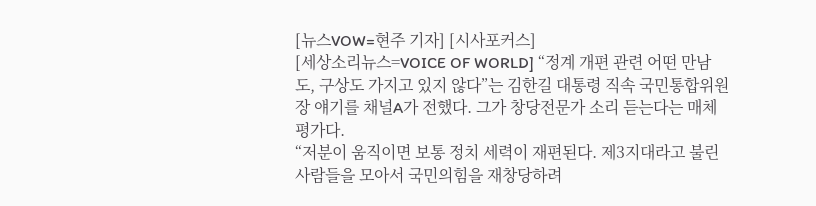[뉴스VOW=현주 기자] [시사포커스]
[세상소리뉴스=VOICE OF WORLD] “정계 개편 관련 어떤 만남도, 구상도 가지고 있지 않다”는 김한길 대통령 직속 국민통합위원장 얘기를 채널A가 전했다. 그가 창당전문가 소리 듣는다는 매체 평가다.
“저분이 움직이면 보통 정치 세력이 재편된다. 제3지대라고 불린 사람들을 모아서 국민의힘을 재창당하려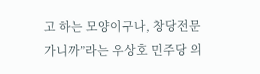고 하는 모양이구나, 창당전문가니까”라는 우상호 민주당 의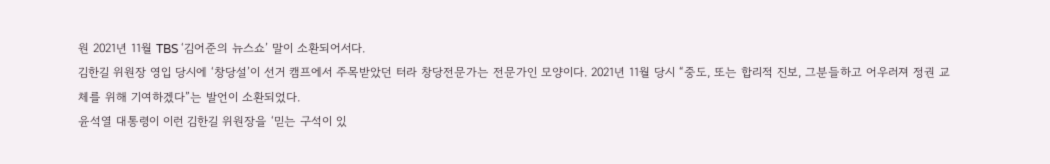원 2021년 11월 TBS ‘김어준의 뉴스쇼’ 말이 소환되어서다.
김한길 위원장 영입 당시에 ‘창당설’이 선거 캠프에서 주목받았던 터라 창당전문가는 전문가인 모양이다. 2021년 11월 당시 “중도, 또는 합리적 진보, 그분들하고 어우러져 정권 교체를 위해 기여하겠다”는 발언이 소환되었다.
윤석열 대통령이 이런 김한길 위원장을 ‘믿는 구석이 있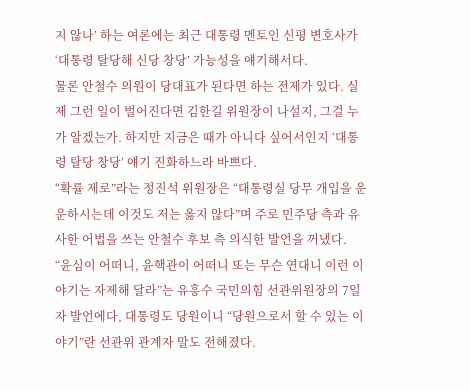지 않나’ 하는 여론에는 최근 대통령 멘토인 신평 변호사가 ‘대통령 탈당해 신당 창당’ 가능성을 얘기해서다.
물론 안철수 의원이 당대표가 된다면 하는 전제가 있다. 실제 그런 일이 벌어진다면 김한길 위원장이 나설지, 그걸 누가 알겠는가. 하지만 지금은 때가 아니다 싶어서인지 ‘대통령 탈당 창당’ 얘기 진화하느라 바쁘다.
“확률 제로”라는 정진석 위원장은 “대통령실 당무 개입을 운운하시는데 이것도 저는 옳지 않다”며 주로 민주당 측과 유사한 어법을 쓰는 안철수 후보 측 의식한 발언을 꺼냈다.
“윤심이 어떠니, 윤핵관이 어떠니 또는 무슨 연대니 이런 이야기는 자제해 달라”는 유흥수 국민의힘 선관위원장의 7일자 발언에다, 대통령도 당원이니 “당원으로서 할 수 있는 이야기”란 선관위 관계자 말도 전해졌다.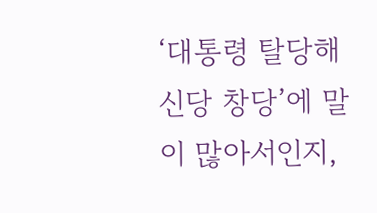‘대통령 탈당해 신당 창당’에 말이 많아서인지,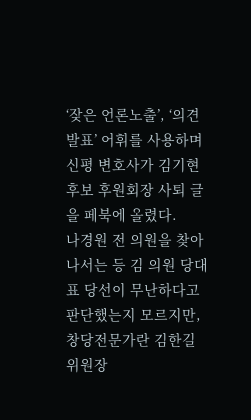‘잦은 언론노출’, ‘의견발표’ 어휘를 사용하며 신평 변호사가 김기현 후보 후원회장 사퇴 글을 페북에 올렸다.
나경원 전 의원을 찾아 나서는 등 김 의원 당대표 당선이 무난하다고 판단했는지 모르지만, 창당전문가란 김한길 위원장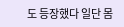도 등장했다 일단 몸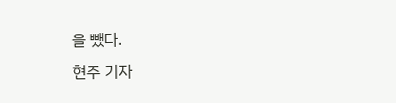을 뺐다.
현주 기자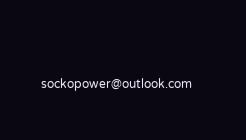sockopower@outlook.com